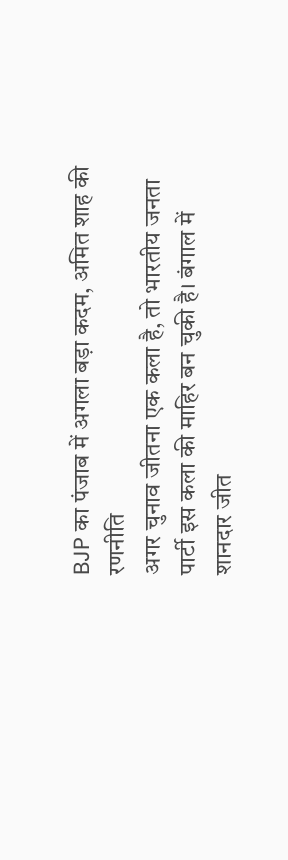BJP का पंजाब में अगला बड़ा कदम, अमित शाह की रणनीति
अगर चुनाव जीतना एक कला है, तो भारतीय जनता पार्टी इस कला की माहिर बन चुकी है। बंगाल में शानदार जीत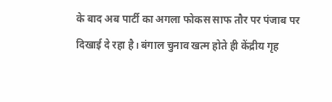के बाद अब पार्टी का अगला फोकस साफ तौर पर पंजाब पर दिखाई दे रहा है। बंगाल चुनाव खत्म होते ही केंद्रीय गृह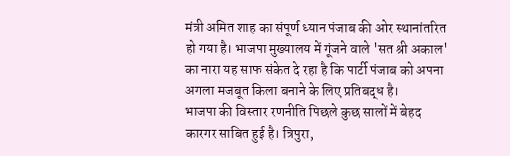मंत्री अमित शाह का संपूर्ण ध्यान पंजाब की ओर स्थानांतरित हो गया है। भाजपा मुख्यालय में गूंजने वाले 'सत श्री अकाल' का नारा यह साफ संकेत दे रहा है कि पार्टी पंजाब को अपना अगला मजबूत किला बनाने के लिए प्रतिबद्ध है।
भाजपा की विस्तार रणनीति पिछले कुछ सालों में बेहद कारगर साबित हुई है। त्रिपुरा,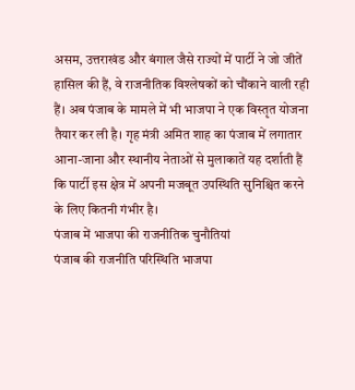असम, उत्तराखंड और बंगाल जैसे राज्यों में पार्टी ने जो जीतें हासिल की हैं, वे राजनीतिक विश्लेषकों को चौंकाने वाली रही हैं। अब पंजाब के मामले में भी भाजपा ने एक विस्तृत योजना तैयार कर ली है। गृह मंत्री अमित शाह का पंजाब में लगातार आना-जाना और स्थानीय नेताओं से मुलाकातें यह दर्शाती हैं कि पार्टी इस क्षेत्र में अपनी मजबूत उपस्थिति सुनिश्चित करने के लिए कितनी गंभीर है।
पंजाब में भाजपा की राजनीतिक चुनौतियां
पंजाब की राजनीति परिस्थिति भाजपा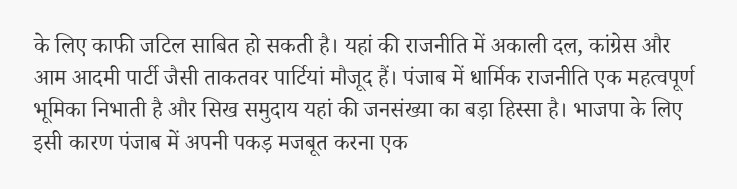के लिए काफी जटिल साबित हो सकती है। यहां की राजनीति में अकाली दल, कांग्रेस और आम आदमी पार्टी जैसी ताकतवर पार्टियां मौजूद हैं। पंजाब में धार्मिक राजनीति एक महत्वपूर्ण भूमिका निभाती है और सिख समुदाय यहां की जनसंख्या का बड़ा हिस्सा है। भाजपा के लिए इसी कारण पंजाब में अपनी पकड़ मजबूत करना एक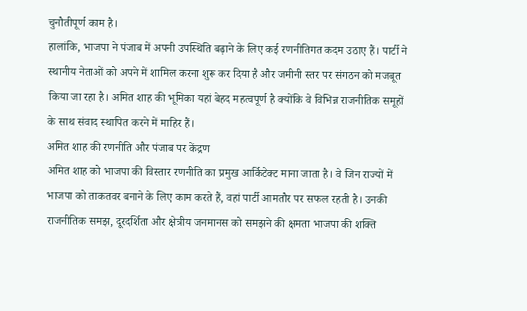चुनौतीपूर्ण काम है।
हालांकि, भाजपा ने पंजाब में अपनी उपस्थिति बढ़ाने के लिए कई रणनीतिगत कदम उठाए हैं। पार्टी ने स्थानीय नेताओं को अपने में शामिल करना शुरू कर दिया है और जमीनी स्तर पर संगठन को मजबूत किया जा रहा है। अमित शाह की भूमिका यहां बेहद महत्वपूर्ण है क्योंकि वे विभिन्न राजनीतिक समूहों के साथ संवाद स्थापित करने में माहिर हैं।
अमित शाह की रणनीति और पंजाब पर केंद्रण
अमित शाह को भाजपा की विस्तार रणनीति का प्रमुख आर्किटेक्ट माना जाता है। वे जिन राज्यों में भाजपा को ताकतवर बनाने के लिए काम करते हैं, वहां पार्टी आमतौर पर सफल रहती है। उनकी राजनीतिक समझ, दूरदर्शिता और क्षेत्रीय जनमानस को समझने की क्षमता भाजपा की शक्ति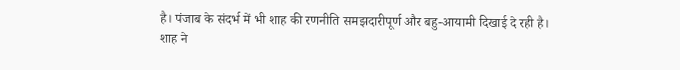है। पंजाब के संदर्भ में भी शाह की रणनीति समझदारीपूर्ण और बहु-आयामी दिखाई दे रही है।
शाह ने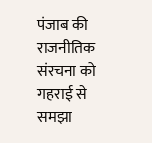पंजाब की राजनीतिक संरचना को गहराई से समझा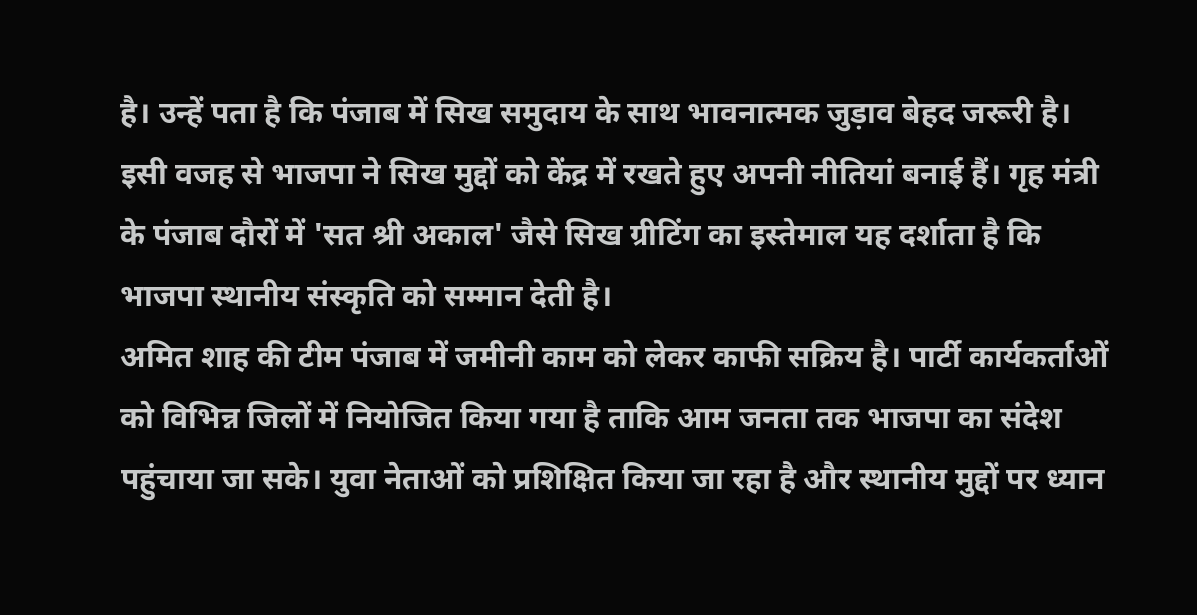है। उन्हें पता है कि पंजाब में सिख समुदाय के साथ भावनात्मक जुड़ाव बेहद जरूरी है। इसी वजह से भाजपा ने सिख मुद्दों को केंद्र में रखते हुए अपनी नीतियां बनाई हैं। गृह मंत्री के पंजाब दौरों में 'सत श्री अकाल' जैसे सिख ग्रीटिंग का इस्तेमाल यह दर्शाता है कि भाजपा स्थानीय संस्कृति को सम्मान देती है।
अमित शाह की टीम पंजाब में जमीनी काम को लेकर काफी सक्रिय है। पार्टी कार्यकर्ताओं को विभिन्न जिलों में नियोजित किया गया है ताकि आम जनता तक भाजपा का संदेश पहुंचाया जा सके। युवा नेताओं को प्रशिक्षित किया जा रहा है और स्थानीय मुद्दों पर ध्यान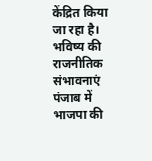केंद्रित किया जा रहा है।
भविष्य की राजनीतिक संभावनाएं
पंजाब में भाजपा की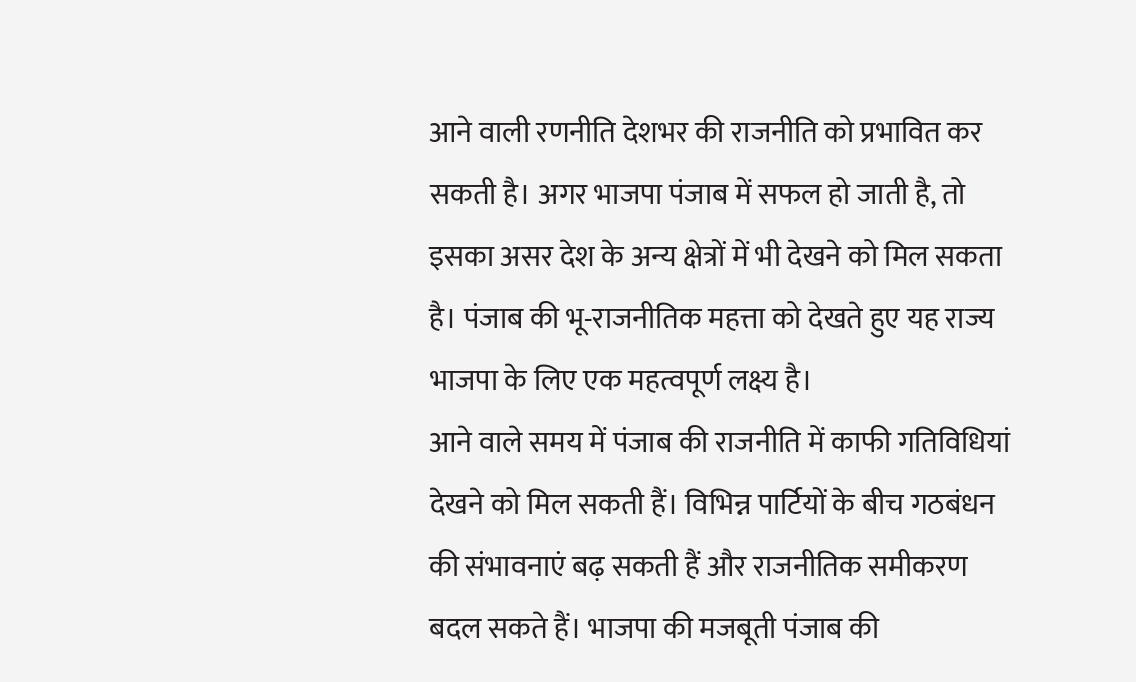आने वाली रणनीति देशभर की राजनीति को प्रभावित कर सकती है। अगर भाजपा पंजाब में सफल हो जाती है, तो इसका असर देश के अन्य क्षेत्रों में भी देखने को मिल सकता है। पंजाब की भू-राजनीतिक महत्ता को देखते हुए यह राज्य भाजपा के लिए एक महत्वपूर्ण लक्ष्य है।
आने वाले समय में पंजाब की राजनीति में काफी गतिविधियां देखने को मिल सकती हैं। विभिन्न पार्टियों के बीच गठबंधन की संभावनाएं बढ़ सकती हैं और राजनीतिक समीकरण बदल सकते हैं। भाजपा की मजबूती पंजाब की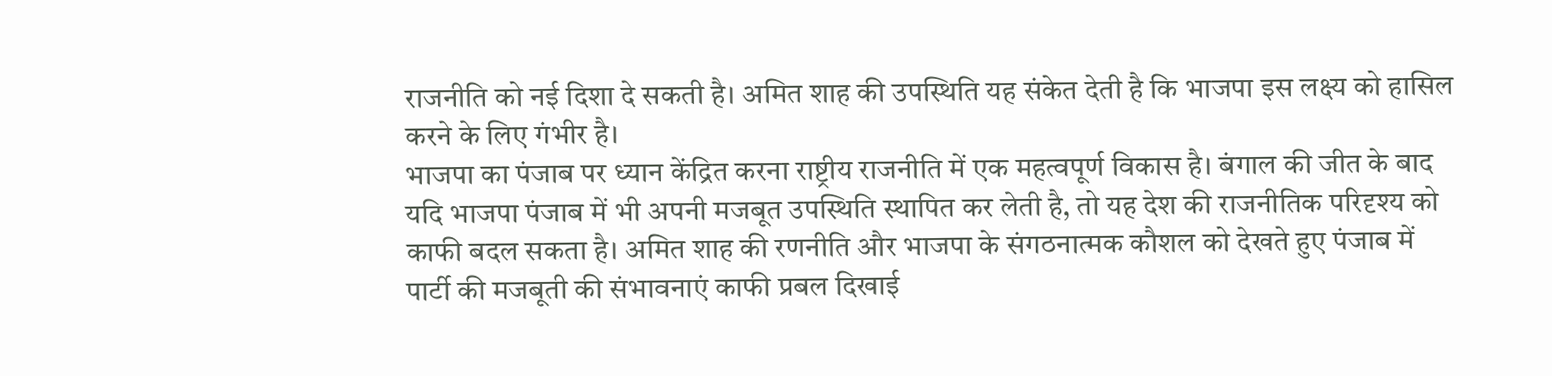राजनीति को नई दिशा दे सकती है। अमित शाह की उपस्थिति यह संकेत देती है कि भाजपा इस लक्ष्य को हासिल करने के लिए गंभीर है।
भाजपा का पंजाब पर ध्यान केंद्रित करना राष्ट्रीय राजनीति में एक महत्वपूर्ण विकास है। बंगाल की जीत के बाद यदि भाजपा पंजाब में भी अपनी मजबूत उपस्थिति स्थापित कर लेती है, तो यह देश की राजनीतिक परिदृश्य को काफी बदल सकता है। अमित शाह की रणनीति और भाजपा के संगठनात्मक कौशल को देखते हुए पंजाब में पार्टी की मजबूती की संभावनाएं काफी प्रबल दिखाई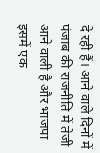दे रही हैं। आने वाले दिनों में पंजाब की राजनीति में तेजी आने वाली है और भाजपा इसमें एक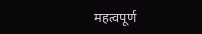महत्वपूर्ण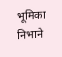भूमिका निभाने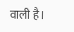वाली है।